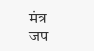मंत्र जप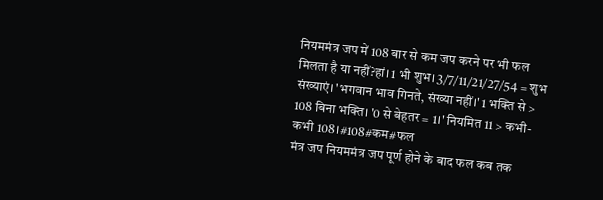नियममंत्र जप में 108 बार से कम जप करने पर भी फल मिलता है या नहीं?हां। 1 भी शुभ। 3/7/11/21/27/54 = शुभ संख्याएं। 'भगवान भाव गिनते, संख्या नहीं।' 1 भक्ति से > 108 बिना भक्ति। '0 से बेहतर = 1।' नियमित 11 > कभी-कभी 108।#108#कम#फल
मंत्र जप नियममंत्र जप पूर्ण होने के बाद फल कब तक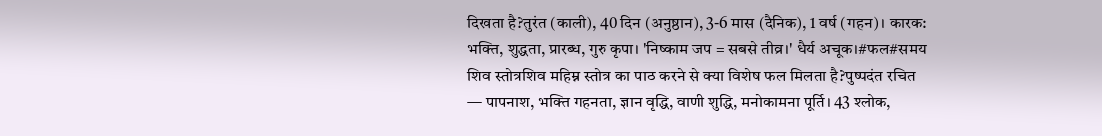दिखता है?तुरंत (काली), 40 दिन (अनुष्ठान), 3-6 मास (दैनिक), 1 वर्ष (गहन)। कारक: भक्ति, शुद्धता, प्रारब्ध, गुरु कृपा। 'निष्काम जप = सबसे तीव्र।' धैर्य अचूक।#फल#समय
शिव स्तोत्रशिव महिम्न स्तोत्र का पाठ करने से क्या विशेष फल मिलता है?पुष्पदंत रचित — पापनाश, भक्ति गहनता, ज्ञान वृद्धि, वाणी शुद्धि, मनोकामना पूर्ति। 43 श्लोक,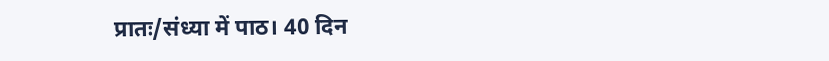प्रातः/संध्या में पाठ। 40 दिन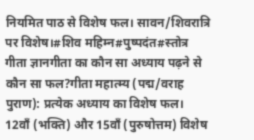नियमित पाठ से विशेष फल। सावन/शिवरात्रि पर विशेष।#शिव महिम्न#पुष्पदंत#स्तोत्र
गीता ज्ञानगीता का कौन सा अध्याय पढ़ने से कौन सा फल?गीता महात्म्य (पद्म/वराह पुराण): प्रत्येक अध्याय का विशेष फल। 12वाँ (भक्ति) और 15वाँ (पुरुषोत्तम) विशेष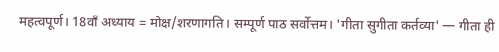महत्वपूर्ण। 18वाँ अध्याय = मोक्ष/शरणागति। सम्पूर्ण पाठ सर्वोत्तम। 'गीता सुगीता कर्तव्या' — गीता ही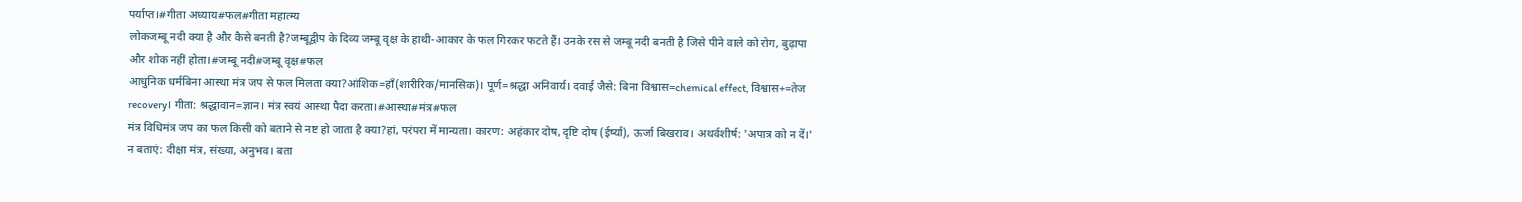पर्याप्त।#गीता अध्याय#फल#गीता महात्म्य
लोकजम्बू नदी क्या है और कैसे बनती है?जम्बूद्वीप के दिव्य जम्बू वृक्ष के हाथी-आकार के फल गिरकर फटते हैं। उनके रस से जम्बू नदी बनती है जिसे पीने वाले को रोग, बुढ़ापा और शोक नहीं होता।#जम्बू नदी#जम्बू वृक्ष#फल
आधुनिक धर्मबिना आस्था मंत्र जप से फल मिलता क्या?आंशिक=हाँ(शारीरिक/मानसिक)। पूर्ण=श्रद्धा अनिवार्य। दवाई जैसे: बिना विश्वास=chemical effect, विश्वास+=तेज recovery। गीता: श्रद्धावान=ज्ञान। मंत्र स्वयं आस्था पैदा करता।#आस्था#मंत्र#फल
मंत्र विधिमंत्र जप का फल किसी को बताने से नष्ट हो जाता है क्या?हां, परंपरा में मान्यता। कारण: अहंकार दोष, दृष्टि दोष (ईर्ष्या), ऊर्जा बिखराव। अथर्वशीर्ष: 'अपात्र को न दें।' न बताएं: दीक्षा मंत्र, संख्या, अनुभव। बता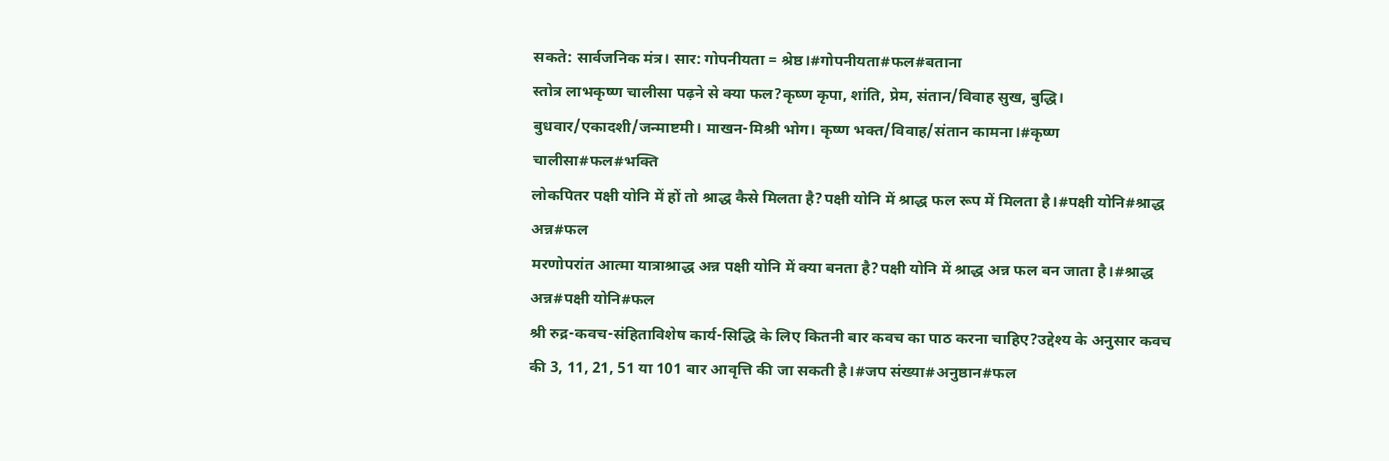सकते: सार्वजनिक मंत्र। सार: गोपनीयता = श्रेष्ठ।#गोपनीयता#फल#बताना
स्तोत्र लाभकृष्ण चालीसा पढ़ने से क्या फल?कृष्ण कृपा, शांति, प्रेम, संतान/विवाह सुख, बुद्धि। बुधवार/एकादशी/जन्माष्टमी। माखन-मिश्री भोग। कृष्ण भक्त/विवाह/संतान कामना।#कृष्ण चालीसा#फल#भक्ति
लोकपितर पक्षी योनि में हों तो श्राद्ध कैसे मिलता है?पक्षी योनि में श्राद्ध फल रूप में मिलता है।#पक्षी योनि#श्राद्ध अन्न#फल
मरणोपरांत आत्मा यात्राश्राद्ध अन्न पक्षी योनि में क्या बनता है?पक्षी योनि में श्राद्ध अन्न फल बन जाता है।#श्राद्ध अन्न#पक्षी योनि#फल
श्री रुद्र-कवच-संहिताविशेष कार्य-सिद्धि के लिए कितनी बार कवच का पाठ करना चाहिए?उद्देश्य के अनुसार कवच की 3, 11, 21, 51 या 101 बार आवृत्ति की जा सकती है।#जप संख्या#अनुष्ठान#फल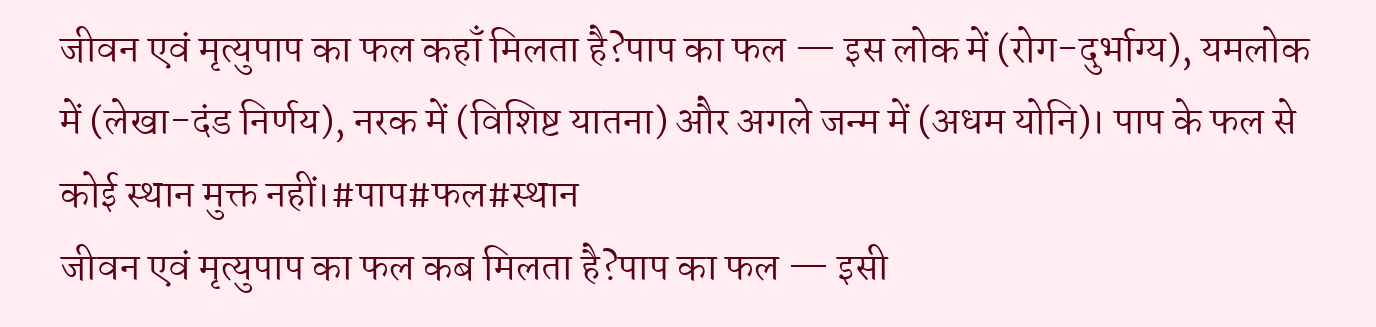जीवन एवं मृत्युपाप का फल कहाँ मिलता है?पाप का फल — इस लोक में (रोग-दुर्भाग्य), यमलोक में (लेखा-दंड निर्णय), नरक में (विशिष्ट यातना) और अगले जन्म में (अधम योनि)। पाप के फल से कोई स्थान मुक्त नहीं।#पाप#फल#स्थान
जीवन एवं मृत्युपाप का फल कब मिलता है?पाप का फल — इसी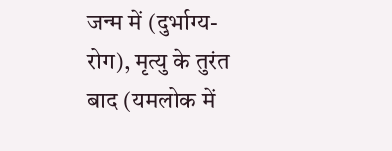जन्म में (दुर्भाग्य-रोग), मृत्यु के तुरंत बाद (यमलोक में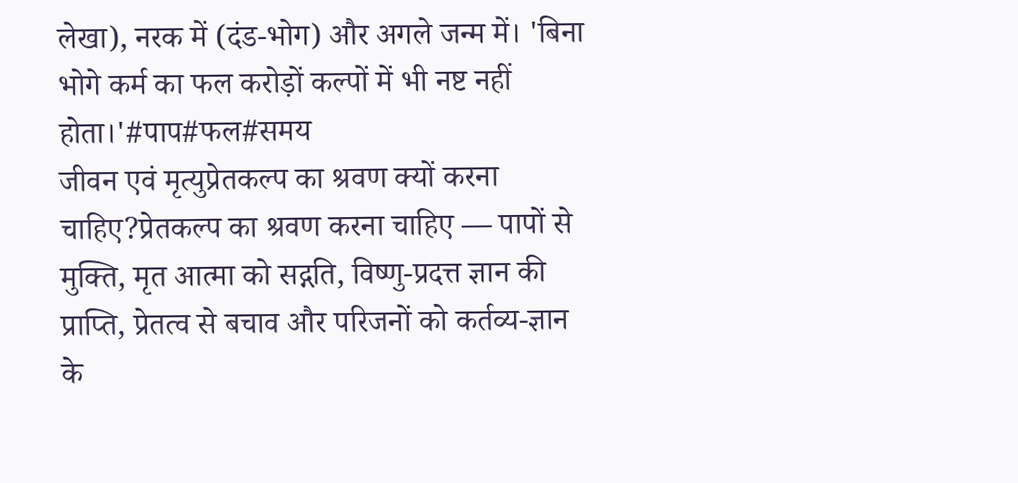लेखा), नरक में (दंड-भोग) और अगले जन्म में। 'बिना भोगे कर्म का फल करोड़ों कल्पों में भी नष्ट नहीं होता।'#पाप#फल#समय
जीवन एवं मृत्युप्रेतकल्प का श्रवण क्यों करना चाहिए?प्रेतकल्प का श्रवण करना चाहिए — पापों से मुक्ति, मृत आत्मा को सद्गति, विष्णु-प्रदत्त ज्ञान की प्राप्ति, प्रेतत्व से बचाव और परिजनों को कर्तव्य-ज्ञान के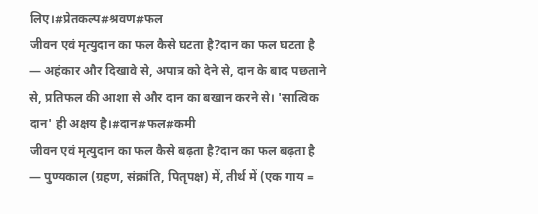लिए।#प्रेतकल्प#श्रवण#फल
जीवन एवं मृत्युदान का फल कैसे घटता है?दान का फल घटता है — अहंकार और दिखावे से, अपात्र को देने से, दान के बाद पछताने से, प्रतिफल की आशा से और दान का बखान करने से। 'सात्विक दान' ही अक्षय है।#दान#फल#कमी
जीवन एवं मृत्युदान का फल कैसे बढ़ता है?दान का फल बढ़ता है — पुण्यकाल (ग्रहण, संक्रांति, पितृपक्ष) में, तीर्थ में (एक गाय =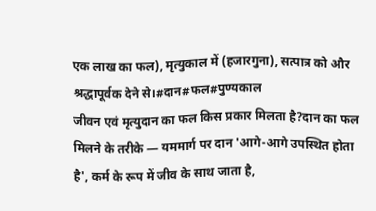एक लाख का फल), मृत्युकाल में (हजारगुना), सत्पात्र को और श्रद्धापूर्वक देने से।#दान#फल#पुण्यकाल
जीवन एवं मृत्युदान का फल किस प्रकार मिलता है?दान का फल मिलने के तरीके — यममार्ग पर दान 'आगे-आगे उपस्थित होता है', कर्म के रूप में जीव के साथ जाता है,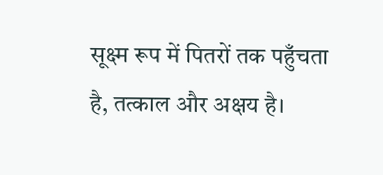सूक्ष्म रूप में पितरों तक पहुँचता है, तत्काल और अक्षय है।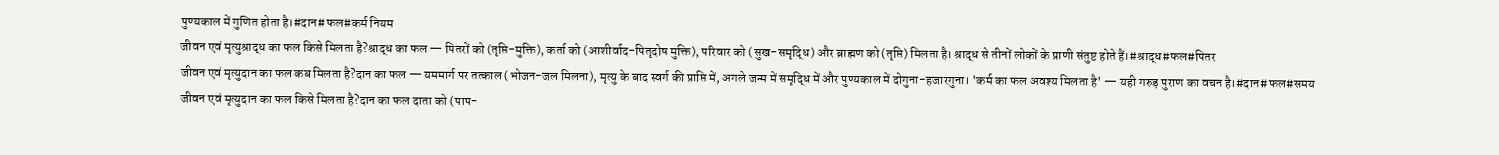पुण्यकाल में गुणित होता है।#दान#फल#कर्म नियम
जीवन एवं मृत्युश्राद्ध का फल किसे मिलता है?श्राद्ध का फल — पितरों को (तृप्ति-मुक्ति), कर्ता को (आशीर्वाद-पितृदोष मुक्ति), परिवार को (सुख-समृद्धि) और ब्राह्मण को (तृप्ति) मिलता है। श्राद्ध से तीनों लोकों के प्राणी संतुष्ट होते हैं।#श्राद्ध#फल#पितर
जीवन एवं मृत्युदान का फल कब मिलता है?दान का फल — यममार्ग पर तत्काल (भोजन-जल मिलना), मृत्यु के बाद स्वर्ग की प्राप्ति में, अगले जन्म में समृद्धि में और पुण्यकाल में दोगुना-हजारगुना। 'कर्म का फल अवश्य मिलता है' — यही गरुड़ पुराण का वचन है।#दान#फल#समय
जीवन एवं मृत्युदान का फल किसे मिलता है?दान का फल दाता को (पाप-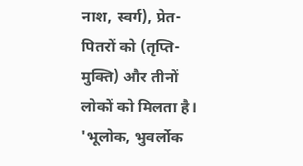नाश, स्वर्ग), प्रेत-पितरों को (तृप्ति-मुक्ति) और तीनों लोकों को मिलता है। 'भूलोक, भुवर्लोक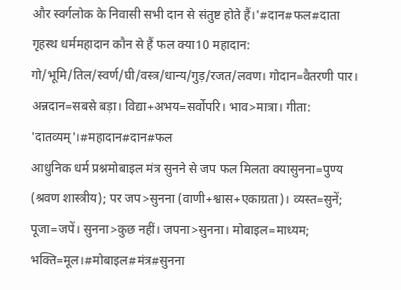और स्वर्गलोक के निवासी सभी दान से संतुष्ट होते हैं।'#दान#फल#दाता
गृहस्थ धर्ममहादान कौन से हैं फल क्या10 महादान: गो/भूमि/तिल/स्वर्ण/घी/वस्त्र/धान्य/गुड़/रजत/लवण। गोदान=वैतरणी पार। अन्नदान=सबसे बड़ा। विद्या+अभय=सर्वोपरि। भाव>मात्रा। गीता: 'दातव्यम्'।#महादान#दान#फल
आधुनिक धर्म प्रश्नमोबाइल मंत्र सुनने से जप फल मिलता क्यासुनना=पुण्य (श्रवण शास्त्रीय); पर जप>सुनना (वाणी+श्वास+एकाग्रता)। व्यस्त=सुनें; पूजा=जपें। सुनना>कुछ नहीं। जपना>सुनना। मोबाइल=माध्यम; भक्ति=मूल।#मोबाइल#मंत्र#सुनना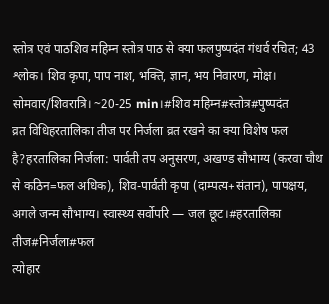स्तोत्र एवं पाठशिव महिम्न स्तोत्र पाठ से क्या फलपुष्पदंत गंधर्व रचित; 43 श्लोक। शिव कृपा, पाप नाश, भक्ति, ज्ञान, भय निवारण, मोक्ष। सोमवार/शिवरात्रि। ~20-25 min।#शिव महिम्न#स्तोत्र#पुष्पदंत
व्रत विधिहरतालिका तीज पर निर्जला व्रत रखने का क्या विशेष फल है?हरतालिका निर्जला: पार्वती तप अनुसरण, अखण्ड सौभाग्य (करवा चौथ से कठिन=फल अधिक), शिव-पार्वती कृपा (दाम्पत्य+संतान), पापक्षय, अगले जन्म सौभाग्य। स्वास्थ्य सर्वोपरि — जल छूट।#हरतालिका तीज#निर्जला#फल
त्योहार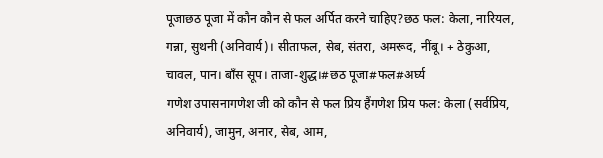पूजाछठ पूजा में कौन कौन से फल अर्पित करने चाहिए?छठ फल: केला, नारियल, गन्ना, सुथनी (अनिवार्य)। सीताफल, सेब, संतरा, अमरूद, नींबू। + ठेकुआ, चावल, पान। बाँस सूप। ताजा-शुद्ध।#छठ पूजा#फल#अर्घ्य
गणेश उपासनागणेश जी को कौन से फल प्रिय हैंगणेश प्रिय फल: केला (सर्वप्रिय, अनिवार्य), जामुन, अनार, सेब, आम,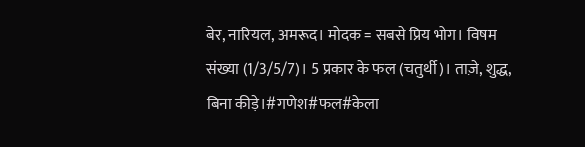बेर, नारियल, अमरूद। मोदक = सबसे प्रिय भोग। विषम संख्या (1/3/5/7)। 5 प्रकार के फल (चतुर्थी)। ताज़े, शुद्ध, बिना कीड़े।#गणेश#फल#केला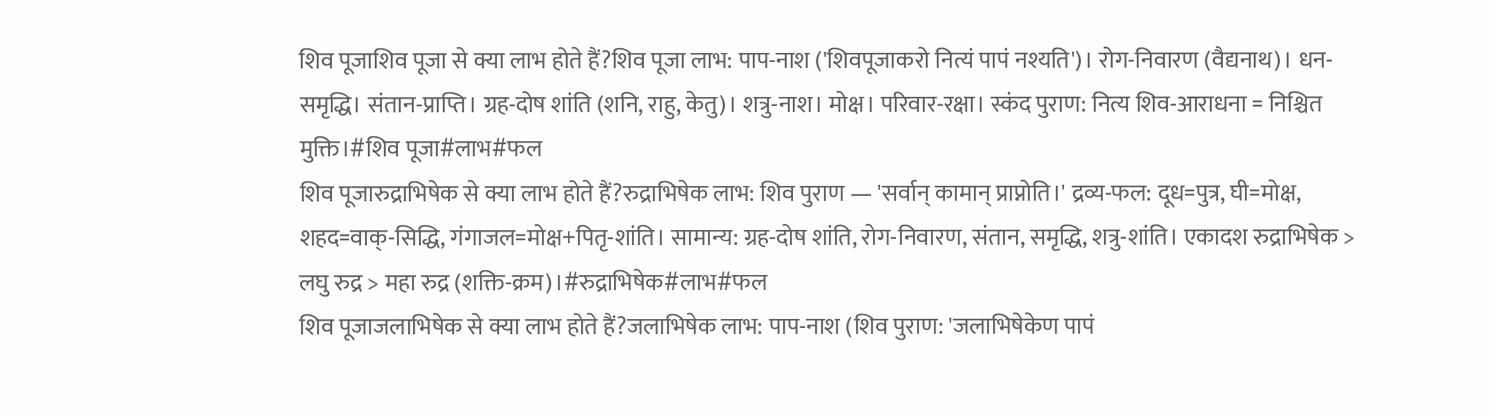शिव पूजाशिव पूजा से क्या लाभ होते हैं?शिव पूजा लाभ: पाप-नाश ('शिवपूजाकरो नित्यं पापं नश्यति')। रोग-निवारण (वैद्यनाथ)। धन-समृद्धि। संतान-प्राप्ति। ग्रह-दोष शांति (शनि, राहु, केतु)। शत्रु-नाश। मोक्ष। परिवार-रक्षा। स्कंद पुराण: नित्य शिव-आराधना = निश्चित मुक्ति।#शिव पूजा#लाभ#फल
शिव पूजारुद्राभिषेक से क्या लाभ होते हैं?रुद्राभिषेक लाभ: शिव पुराण — 'सर्वान् कामान् प्राप्नोति।' द्रव्य-फल: दूध=पुत्र, घी=मोक्ष, शहद=वाक्-सिद्धि, गंगाजल=मोक्ष+पितृ-शांति। सामान्य: ग्रह-दोष शांति, रोग-निवारण, संतान, समृद्धि, शत्रु-शांति। एकादश रुद्राभिषेक > लघु रुद्र > महा रुद्र (शक्ति-क्रम)।#रुद्राभिषेक#लाभ#फल
शिव पूजाजलाभिषेक से क्या लाभ होते हैं?जलाभिषेक लाभ: पाप-नाश (शिव पुराण: 'जलाभिषेकेण पापं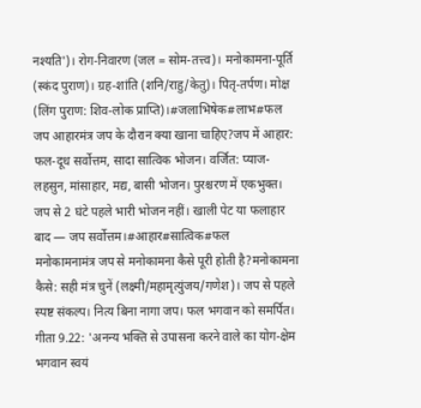नश्यति')। रोग-निवारण (जल = सोम-तत्त्व)। मनोकामना-पूर्ति (स्कंद पुराण)। ग्रह-शांति (शनि/राहु/केतु)। पितृ-तर्पण। मोक्ष (लिंग पुराण: शिव-लोक प्राप्ति)।#जलाभिषेक#लाभ#फल
जप आहारमंत्र जप के दौरान क्या खाना चाहिए?जप में आहार: फल-दूध सर्वोत्तम, सादा सात्विक भोजन। वर्जित: प्याज-लहसुन, मांसाहार, मद्य, बासी भोजन। पुरश्चरण में एकभुक्त। जप से 2 घंटे पहले भारी भोजन नहीं। खाली पेट या फलाहार बाद — जप सर्वोत्तम।#आहार#सात्विक#फल
मनोकामनामंत्र जप से मनोकामना कैसे पूरी होती है?मनोकामना कैसे: सही मंत्र चुनें (लक्ष्मी/महामृत्युंजय/गणेश)। जप से पहले स्पष्ट संकल्प। नित्य बिना नागा जप। फल भगवान को समर्पित। गीता 9.22: 'अनन्य भक्ति से उपासना करने वाले का योग-क्षेम भगवान स्वयं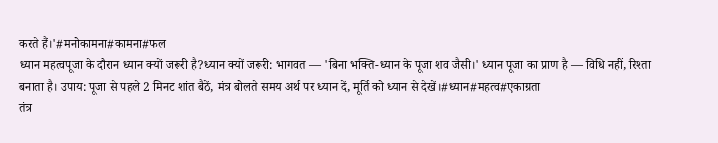करते हैं।'#मनोकामना#कामना#फल
ध्यान महत्वपूजा के दौरान ध्यान क्यों जरूरी है?ध्यान क्यों जरूरी: भागवत — 'बिना भक्ति-ध्यान के पूजा शव जैसी।' ध्यान पूजा का प्राण है — विधि नहीं, रिश्ता बनाता है। उपाय: पूजा से पहले 2 मिनट शांत बैठें, मंत्र बोलते समय अर्थ पर ध्यान दें, मूर्ति को ध्यान से देखें।#ध्यान#महत्व#एकाग्रता
तंत्र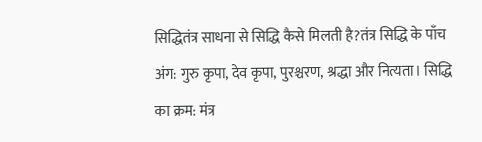सिद्धितंत्र साधना से सिद्धि कैसे मिलती है?तंत्र सिद्धि के पाँच अंग: गुरु कृपा, देव कृपा, पुरश्चरण, श्रद्धा और नित्यता। सिद्धि का क्रम: मंत्र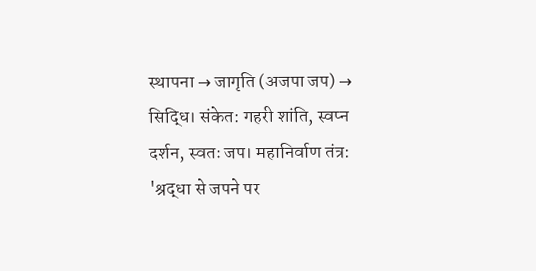स्थापना → जागृति (अजपा जप) → सिद्धि। संकेत: गहरी शांति, स्वप्न दर्शन, स्वतः जप। महानिर्वाण तंत्र: 'श्रद्धा से जपने पर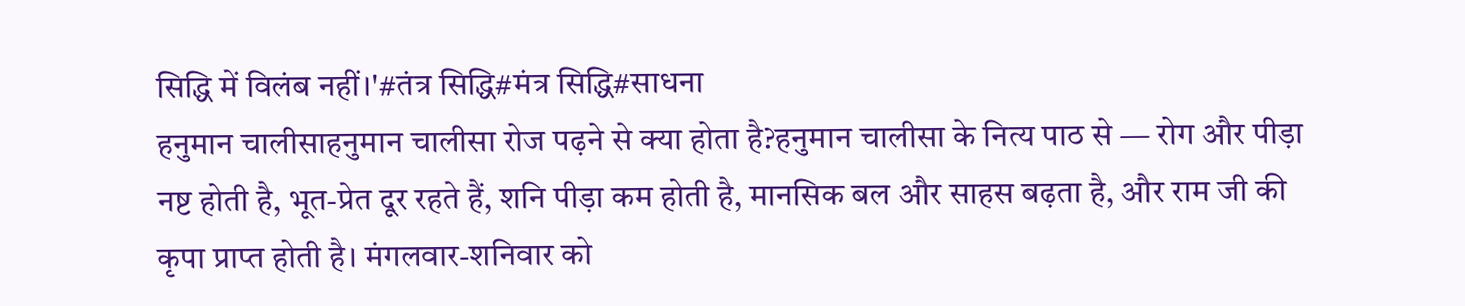सिद्धि में विलंब नहीं।'#तंत्र सिद्धि#मंत्र सिद्धि#साधना
हनुमान चालीसाहनुमान चालीसा रोज पढ़ने से क्या होता है?हनुमान चालीसा के नित्य पाठ से — रोग और पीड़ा नष्ट होती है, भूत-प्रेत दूर रहते हैं, शनि पीड़ा कम होती है, मानसिक बल और साहस बढ़ता है, और राम जी की कृपा प्राप्त होती है। मंगलवार-शनिवार को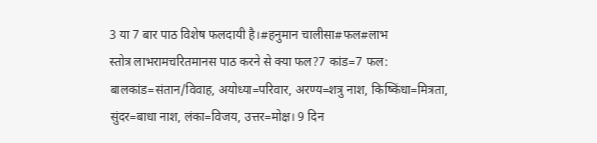3 या 7 बार पाठ विशेष फलदायी है।#हनुमान चालीसा#फल#लाभ
स्तोत्र लाभरामचरितमानस पाठ करने से क्या फल?7 कांड=7 फल: बालकांड=संतान/विवाह, अयोध्या=परिवार, अरण्य=शत्रु नाश, किष्किंधा=मित्रता, सुंदर=बाधा नाश, लंका=विजय, उत्तर=मोक्ष। 9 दिन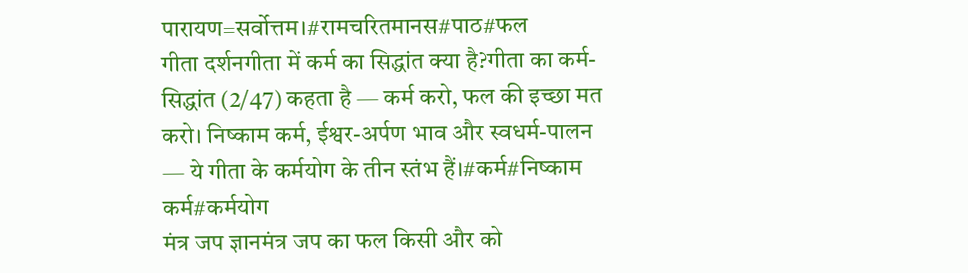पारायण=सर्वोत्तम।#रामचरितमानस#पाठ#फल
गीता दर्शनगीता में कर्म का सिद्धांत क्या है?गीता का कर्म-सिद्धांत (2/47) कहता है — कर्म करो, फल की इच्छा मत करो। निष्काम कर्म, ईश्वर-अर्पण भाव और स्वधर्म-पालन — ये गीता के कर्मयोग के तीन स्तंभ हैं।#कर्म#निष्काम कर्म#कर्मयोग
मंत्र जप ज्ञानमंत्र जप का फल किसी और को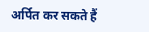अर्पित कर सकते हैं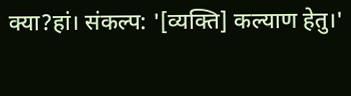क्या?हां। संकल्प: '[व्यक्ति] कल्याण हेतु।'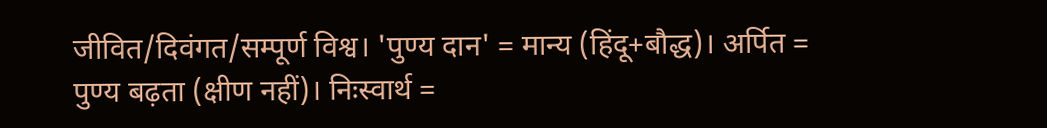जीवित/दिवंगत/सम्पूर्ण विश्व। 'पुण्य दान' = मान्य (हिंदू+बौद्ध)। अर्पित = पुण्य बढ़ता (क्षीण नहीं)। निःस्वार्थ =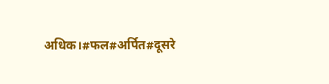अधिक।#फल#अर्पित#दूसरे